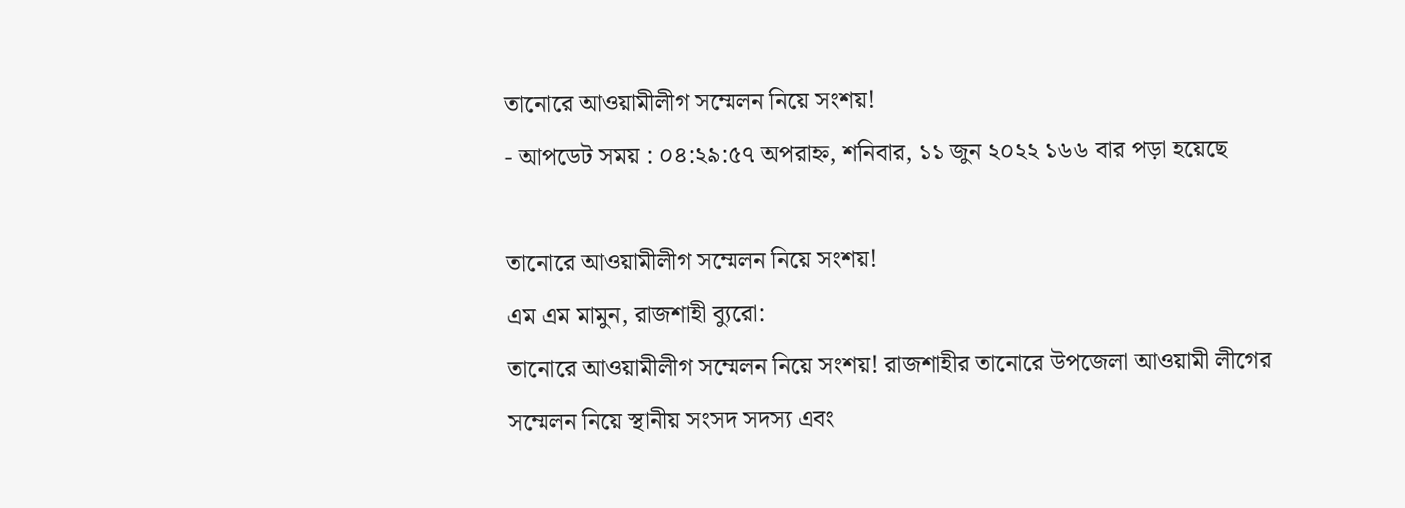তানোরে আওয়ামীলীগ সম্মেলন নিয়ে সংশয়!
- আপডেট সময় : ০৪:২৯:৫৭ অপরাহ্ন, শনিবার, ১১ জুন ২০২২ ১৬৬ বার পড়া হয়েছে

তানোরে আওয়ামীলীগ সম্মেলন নিয়ে সংশয়!
এম এম মামুন, রাজশাহী ব্যুরো:
তানোরে আওয়ামীলীগ সম্মেলন নিয়ে সংশয়! রাজশাহীর তানোরে উপজেলা আওয়ামী লীগের সম্মেলন নিয়ে স্থানীয় সংসদ সদস্য এবং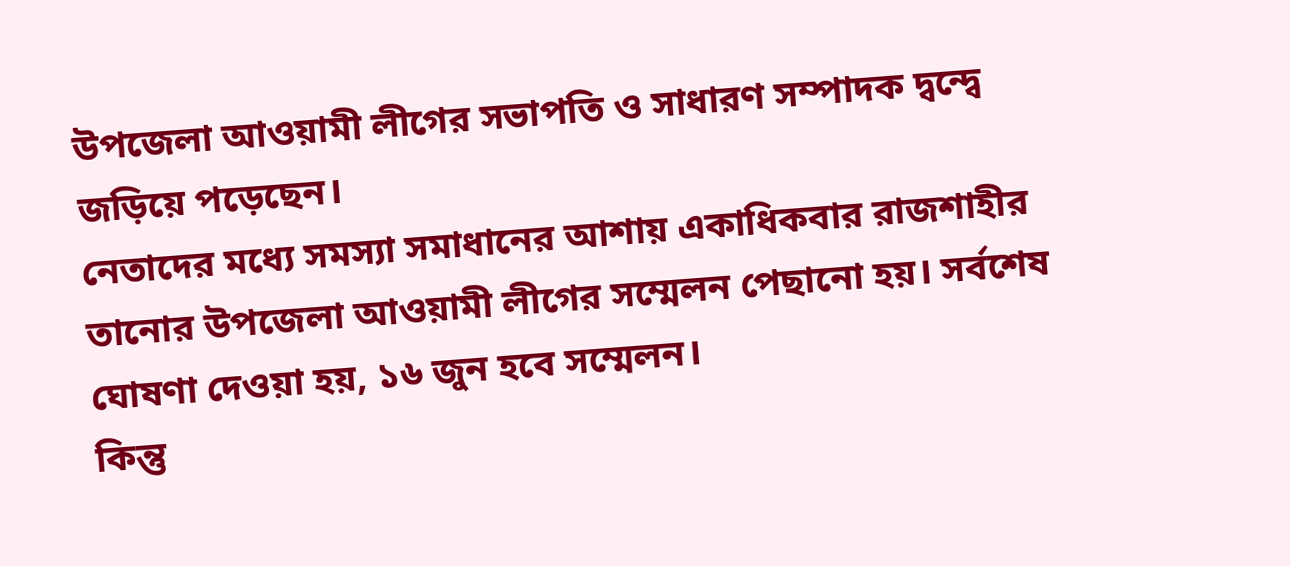উপজেলা আওয়ামী লীগের সভাপতি ও সাধারণ সম্পাদক দ্বন্দ্বে জড়িয়ে পড়েছেন।
নেতাদের মধ্যে সমস্যা সমাধানের আশায় একাধিকবার রাজশাহীর তানোর উপজেলা আওয়ামী লীগের সম্মেলন পেছানো হয়। সর্বশেষ ঘোষণা দেওয়া হয়, ১৬ জুন হবে সম্মেলন।
কিন্তু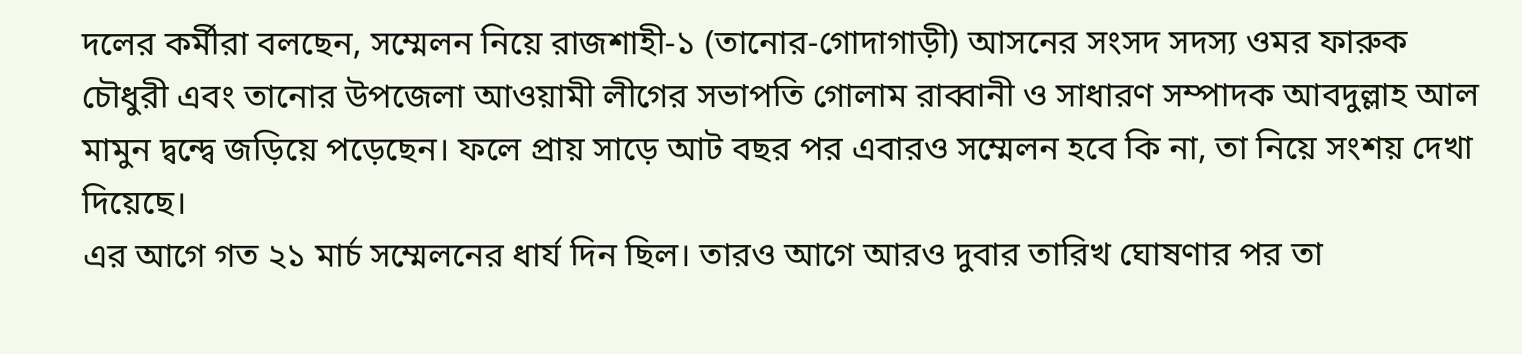দলের কর্মীরা বলছেন, সম্মেলন নিয়ে রাজশাহী-১ (তানোর-গোদাগাড়ী) আসনের সংসদ সদস্য ওমর ফারুক চৌধুরী এবং তানোর উপজেলা আওয়ামী লীগের সভাপতি গোলাম রাব্বানী ও সাধারণ সম্পাদক আবদুল্লাহ আল মামুন দ্বন্দ্বে জড়িয়ে পড়েছেন। ফলে প্রায় সাড়ে আট বছর পর এবারও সম্মেলন হবে কি না, তা নিয়ে সংশয় দেখা দিয়েছে।
এর আগে গত ২১ মার্চ সম্মেলনের ধার্য দিন ছিল। তারও আগে আরও দুবার তারিখ ঘোষণার পর তা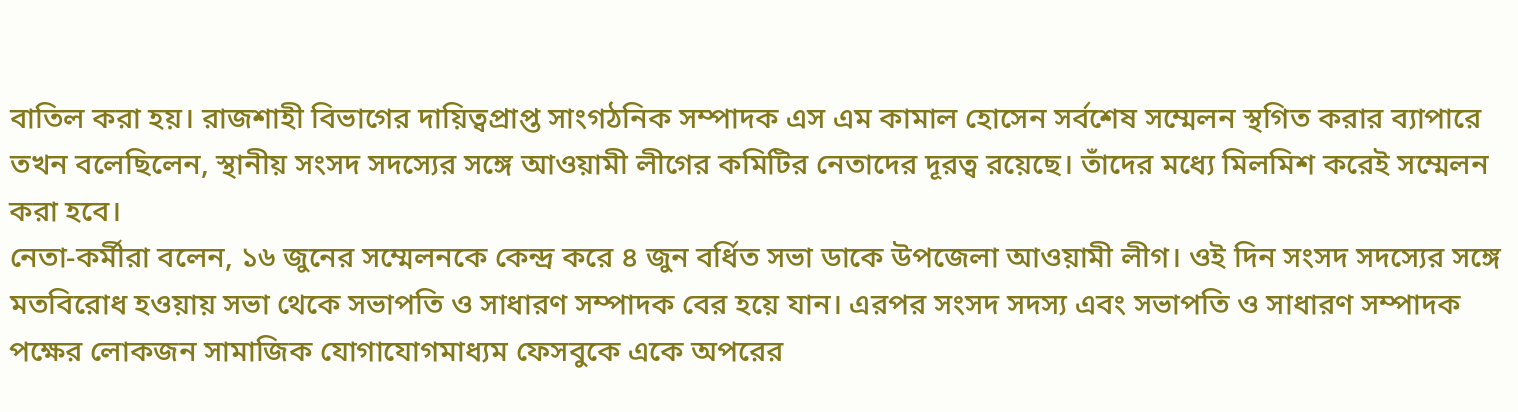বাতিল করা হয়। রাজশাহী বিভাগের দায়িত্বপ্রাপ্ত সাংগঠনিক সম্পাদক এস এম কামাল হোসেন সর্বশেষ সম্মেলন স্থগিত করার ব্যাপারে তখন বলেছিলেন, স্থানীয় সংসদ সদস্যের সঙ্গে আওয়ামী লীগের কমিটির নেতাদের দূরত্ব রয়েছে। তাঁদের মধ্যে মিলমিশ করেই সম্মেলন করা হবে।
নেতা-কর্মীরা বলেন, ১৬ জুনের সম্মেলনকে কেন্দ্র করে ৪ জুন বর্ধিত সভা ডাকে উপজেলা আওয়ামী লীগ। ওই দিন সংসদ সদস্যের সঙ্গে মতবিরোধ হওয়ায় সভা থেকে সভাপতি ও সাধারণ সম্পাদক বের হয়ে যান। এরপর সংসদ সদস্য এবং সভাপতি ও সাধারণ সম্পাদক পক্ষের লোকজন সামাজিক যোগাযোগমাধ্যম ফেসবুকে একে অপরের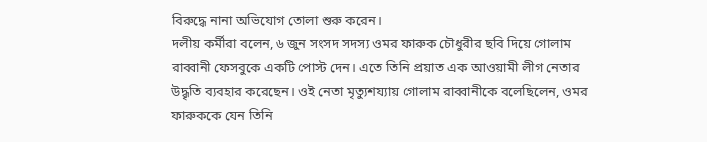বিরুদ্ধে নানা অভিযোগ তোলা শুরু করেন।
দলীয় কর্মীরা বলেন, ৬ জুন সংসদ সদস্য ওমর ফারুক চৌধুরীর ছবি দিয়ে গোলাম রাব্বানী ফেসবুকে একটি পোস্ট দেন। এতে তিনি প্রয়াত এক আওয়ামী লীগ নেতার উদ্ধৃতি ব্যবহার করেছেন। ওই নেতা মৃত্যুশয্যায় গোলাম রাব্বানীকে বলেছিলেন, ওমর ফারুককে যেন তিনি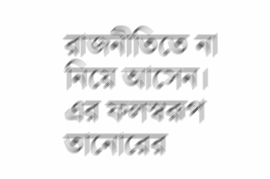রাজনীতিতে না নিয়ে আসেন। এর ফলস্বরূপ তানোরের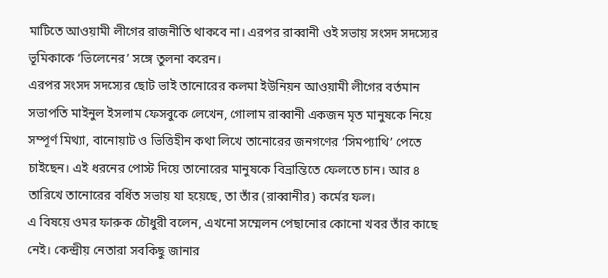মাটিতে আওয়ামী লীগের রাজনীতি থাকবে না। এরপর রাব্বানী ওই সভায় সংসদ সদস্যের ভূমিকাকে ‘ভিলেনের’ সঙ্গে তুলনা করেন।
এরপর সংসদ সদস্যের ছোট ভাই তানোরের কলমা ইউনিয়ন আওয়ামী লীগের বর্তমান সভাপতি মাইনুল ইসলাম ফেসবুকে লেখেন, গোলাম রাব্বানী একজন মৃত মানুষকে নিয়ে সম্পূর্ণ মিথ্যা, বানোয়াট ও ভিত্তিহীন কথা লিখে তানোরের জনগণের ‘সিমপ্যাথি’ পেতে চাইছেন। এই ধরনের পোস্ট দিয়ে তানোরের মানুষকে বিভ্রান্তিতে ফেলতে চান। আর ৪ তারিখে তানোরের বর্ধিত সভায় যা হয়েছে, তা তাঁর (রাব্বানীর) কর্মের ফল।
এ বিষয়ে ওমর ফারুক চৌধুরী বলেন, এখনো সম্মেলন পেছানোর কোনো খবর তাঁর কাছে নেই। কেন্দ্রীয় নেতারা সবকিছু জানার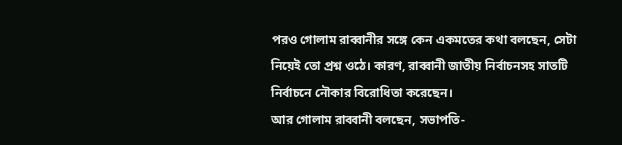পরও গোলাম রাব্বানীর সঙ্গে কেন একমতের কথা বলছেন, সেটা নিয়েই তো প্রশ্ন ওঠে। কারণ, রাব্বানী জাতীয় নির্বাচনসহ সাতটি নির্বাচনে নৌকার বিরোধিতা করেছেন।
আর গোলাম রাব্বানী বলছেন, সভাপতি-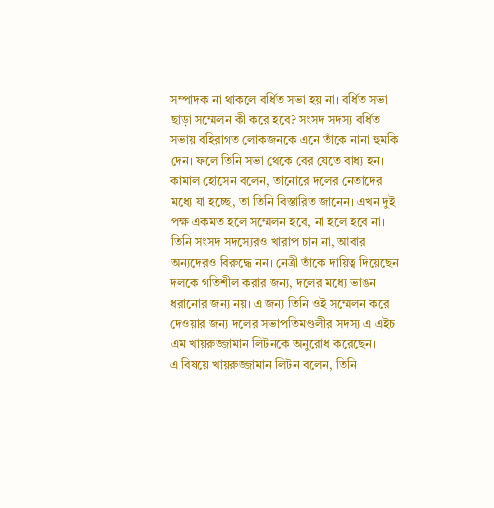সম্পাদক না থাকলে বর্ধিত সভা হয় না। বর্ধিত সভা ছাড়া সম্মেলন কী করে হবে? সংসদ সদস্য বর্ধিত সভায় বহিরাগত লোকজনকে এনে তাঁকে নানা হুমকি দেন। ফলে তিনি সভা থেকে বের যেতে বাধ্য হন।
কামাল হোসেন বলেন, তানোরে দলের নেতাদের মধ্যে যা হচ্ছে, তা তিনি বিস্তারিত জানেন। এখন দুই পক্ষ একমত হলে সম্মেলন হবে, না হলে হবে না। তিনি সংসদ সদস্যেরও খারাপ চান না, আবার অন্যদেরও বিরুদ্ধে নন। নেত্রী তাঁকে দায়িত্ব দিয়েছেন দলকে গতিশীল করার জন্য, দলের মধ্যে ভাঙন ধরানোর জন্য নয়। এ জন্য তিনি ওই সম্মেলন করে দেওয়ার জন্য দলের সভাপতিমণ্ডলীর সদস্য এ এইচ এম খায়রুজ্জামান লিটনকে অনুরোধ করেছেন।
এ বিষয়ে খায়রুজ্জামান লিটন বলেন, তিনি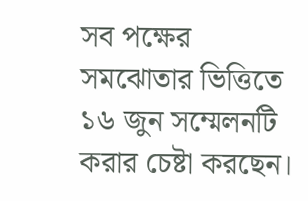সব পক্ষের সমঝোতার ভিত্তিতে ১৬ জুন সম্মেলনটি করার চেষ্টা করছেন।